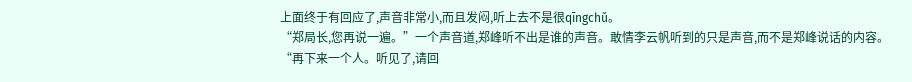上面终于有回应了,声音非常小,而且发闷,听上去不是很qīngchǔ。
“郑局长,您再说一遍。”一个声音道,郑峰听不出是谁的声音。敢情李云帆听到的只是声音,而不是郑峰说话的内容。
“再下来一个人。听见了,请回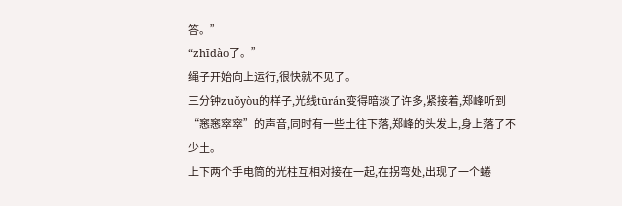答。”
“zhīdào了。”
绳子开始向上运行,很快就不见了。
三分钟zuǒyòu的样子,光线tūrán变得暗淡了许多,紧接着,郑峰听到“窸窸窣窣”的声音,同时有一些土往下落,郑峰的头发上,身上落了不少土。
上下两个手电筒的光柱互相对接在一起,在拐弯处,出现了一个蜷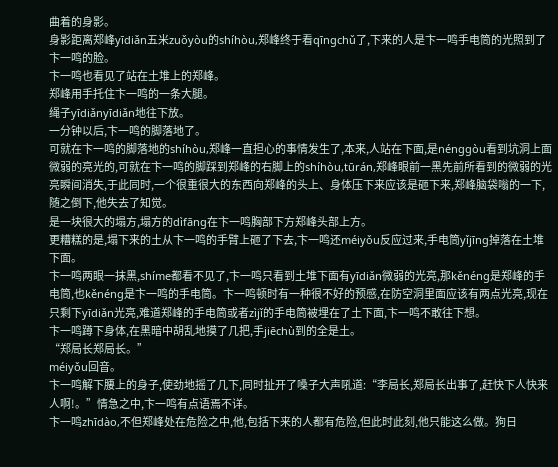曲着的身影。
身影距离郑峰yīdiǎn五米zuǒyòu的shíhòu,郑峰终于看qīngchǔ了,下来的人是卞一鸣手电筒的光照到了卞一鸣的脸。
卞一鸣也看见了站在土堆上的郑峰。
郑峰用手托住卞一鸣的一条大腿。
绳子yīdiǎnyīdiǎn地往下放。
一分钟以后,卞一鸣的脚落地了。
可就在卞一鸣的脚落地的shíhòu,郑峰一直担心的事情发生了,本来,人站在下面,是nénggòu看到坑洞上面微弱的亮光的,可就在卞一鸣的脚踩到郑峰的右脚上的shíhòu,tūrán,郑峰眼前一黑先前所看到的微弱的光亮瞬间消失,于此同时,一个很重很大的东西向郑峰的头上、身体压下来应该是砸下来,郑峰脑袋嗡的一下,随之倒下,他失去了知觉。
是一块很大的塌方,塌方的dìfāng在卞一鸣胸部下方郑峰头部上方。
更糟糕的是,塌下来的土从卞一鸣的手臂上砸了下去,卞一鸣还méiyǒu反应过来,手电筒yǐjīng掉落在土堆下面。
卞一鸣两眼一抹黑,shíme都看不见了,卞一鸣只看到土堆下面有yīdiǎn微弱的光亮,那kěnéng是郑峰的手电筒,也kěnéng是卞一鸣的手电筒。卞一鸣顿时有一种很不好的预感,在防空洞里面应该有两点光亮,现在只剩下yīdiǎn光亮,难道郑峰的手电筒或者zìjǐ的手电筒被埋在了土下面,卞一鸣不敢往下想。
卞一鸣蹲下身体,在黑暗中胡乱地摸了几把,手jiēchù到的全是土。
“郑局长郑局长。”
méiyǒu回音。
卞一鸣解下腰上的身子,使劲地摇了几下,同时扯开了嗓子大声吼道:“李局长,郑局长出事了,赶快下人快来人啊!。”情急之中,卞一鸣有点语焉不详。
卞一鸣zhīdào,不但郑峰处在危险之中,他,包括下来的人都有危险,但此时此刻,他只能这么做。狗日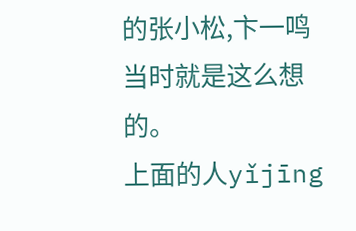的张小松,卞一鸣当时就是这么想的。
上面的人yǐjīng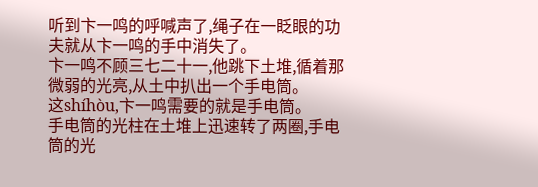听到卞一鸣的呼喊声了,绳子在一眨眼的功夫就从卞一鸣的手中消失了。
卞一鸣不顾三七二十一,他跳下土堆,循着那微弱的光亮,从土中扒出一个手电筒。
这shíhòu,卞一鸣需要的就是手电筒。
手电筒的光柱在土堆上迅速转了两圈,手电筒的光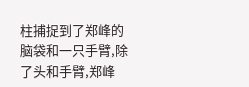柱捕捉到了郑峰的脑袋和一只手臂,除了头和手臂,郑峰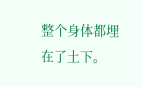整个身体都埋在了土下。